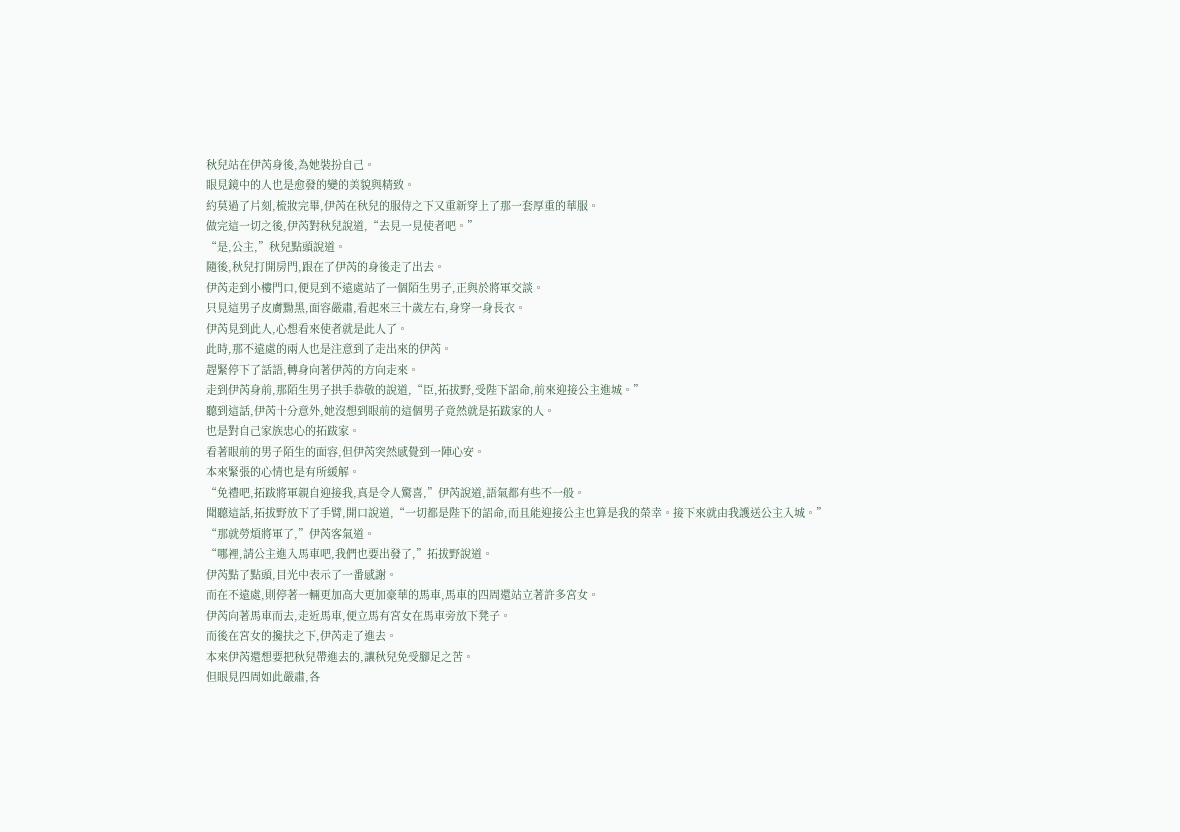秋兒站在伊芮身後,為她裝扮自己。
眼見鏡中的人也是愈發的變的美貌與精致。
約莫過了片刻,梳妝完畢,伊芮在秋兒的服侍之下又重新穿上了那一套厚重的華服。
做完這一切之後,伊芮對秋兒說道,“去見一見使者吧。”
“是,公主,”秋兒點頭說道。
隨後,秋兒打開房門,跟在了伊芮的身後走了出去。
伊芮走到小樓門口,便見到不遠處站了一個陌生男子,正與於將軍交談。
只見這男子皮膚黝黑,面容嚴肅,看起來三十歲左右,身穿一身長衣。
伊芮見到此人,心想看來使者就是此人了。
此時,那不遠處的兩人也是注意到了走出來的伊芮。
趕緊停下了話語,轉身向著伊芮的方向走來。
走到伊芮身前,那陌生男子拱手恭敬的說道,“臣,拓拔野,受陛下詔命,前來迎接公主進城。”
聽到這話,伊芮十分意外,她沒想到眼前的這個男子竟然就是拓跋家的人。
也是對自己家族忠心的拓跋家。
看著眼前的男子陌生的面容,但伊芮突然感覺到一陣心安。
本來緊張的心情也是有所緩解。
“免禮吧,拓跋將軍親自迎接我,真是令人驚喜,”伊芮說道,語氣都有些不一般。
聞聽這話,拓拔野放下了手臂,開口說道,“一切都是陛下的詔命,而且能迎接公主也算是我的榮幸。接下來就由我護送公主入城。”
“那就勞煩將軍了,”伊芮客氣道。
“哪裡,請公主進入馬車吧,我們也要出發了,”拓拔野說道。
伊芮點了點頭,目光中表示了一番感謝。
而在不遠處,則停著一輛更加高大更加豪華的馬車,馬車的四周還站立著許多宮女。
伊芮向著馬車而去,走近馬車,便立馬有宮女在馬車旁放下凳子。
而後在宮女的攙扶之下,伊芮走了進去。
本來伊芮還想要把秋兒帶進去的,讓秋兒免受腳足之苦。
但眼見四周如此嚴肅,各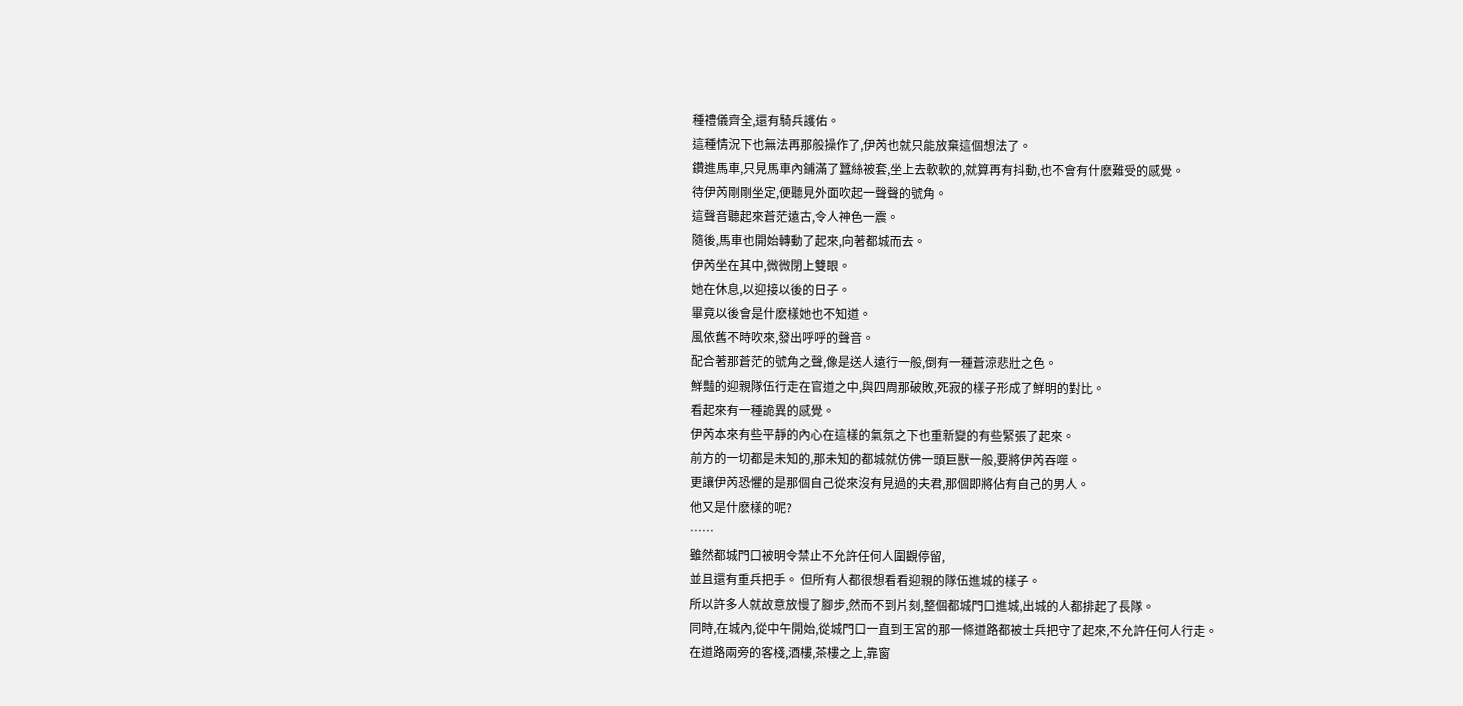種禮儀齊全,還有騎兵護佑。
這種情況下也無法再那般操作了,伊芮也就只能放棄這個想法了。
鑽進馬車,只見馬車內鋪滿了蠶絲被套,坐上去軟軟的,就算再有抖動,也不會有什麽難受的感覺。
待伊芮剛剛坐定,便聽見外面吹起一聲聲的號角。
這聲音聽起來蒼茫遠古,令人神色一震。
隨後,馬車也開始轉動了起來,向著都城而去。
伊芮坐在其中,微微閉上雙眼。
她在休息,以迎接以後的日子。
畢竟以後會是什麽樣她也不知道。
風依舊不時吹來,發出呼呼的聲音。
配合著那蒼茫的號角之聲,像是送人遠行一般,倒有一種蒼涼悲壯之色。
鮮豔的迎親隊伍行走在官道之中,與四周那破敗,死寂的樣子形成了鮮明的對比。
看起來有一種詭異的感覺。
伊芮本來有些平靜的內心在這樣的氣氛之下也重新變的有些緊張了起來。
前方的一切都是未知的,那未知的都城就仿佛一頭巨獸一般,要將伊芮吞噬。
更讓伊芮恐懼的是那個自己從來沒有見過的夫君,那個即將佔有自己的男人。
他又是什麽樣的呢?
……
雖然都城門口被明令禁止不允許任何人圍觀停留,
並且還有重兵把手。 但所有人都很想看看迎親的隊伍進城的樣子。
所以許多人就故意放慢了腳步,然而不到片刻,整個都城門口進城,出城的人都排起了長隊。
同時,在城內,從中午開始,從城門口一直到王宮的那一條道路都被士兵把守了起來,不允許任何人行走。
在道路兩旁的客棧,酒樓,茶樓之上,靠窗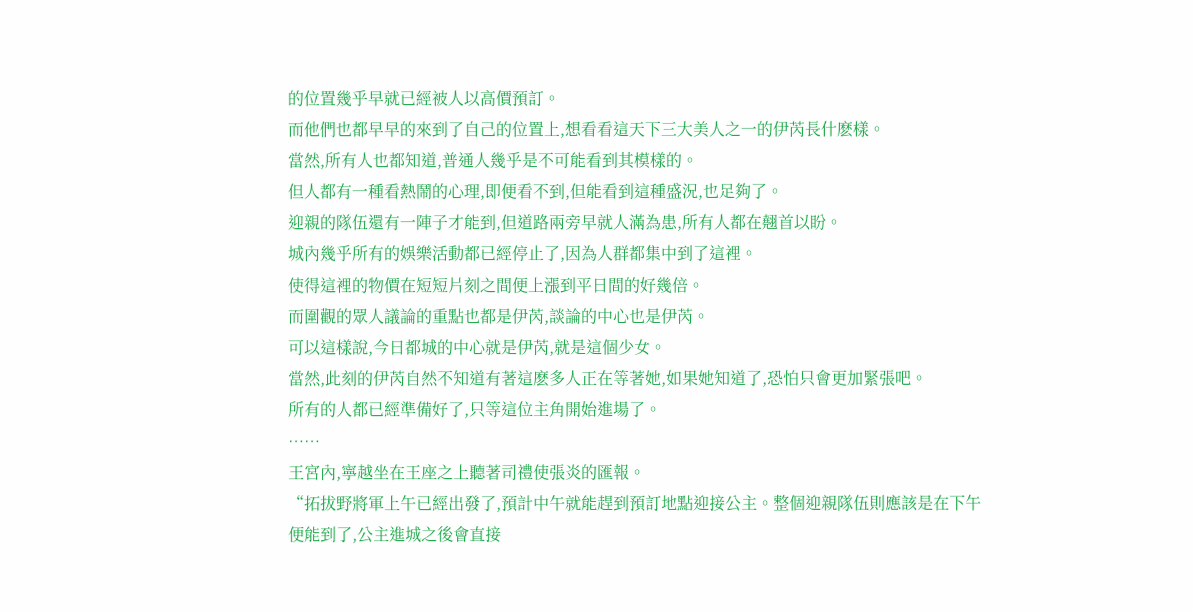的位置幾乎早就已經被人以高價預訂。
而他們也都早早的來到了自己的位置上,想看看這天下三大美人之一的伊芮長什麽樣。
當然,所有人也都知道,普通人幾乎是不可能看到其模樣的。
但人都有一種看熱鬧的心理,即便看不到,但能看到這種盛況,也足夠了。
迎親的隊伍還有一陣子才能到,但道路兩旁早就人滿為患,所有人都在翹首以盼。
城內幾乎所有的娛樂活動都已經停止了,因為人群都集中到了這裡。
使得這裡的物價在短短片刻之間便上漲到平日間的好幾倍。
而圍觀的眾人議論的重點也都是伊芮,談論的中心也是伊芮。
可以這樣說,今日都城的中心就是伊芮,就是這個少女。
當然,此刻的伊芮自然不知道有著這麽多人正在等著她,如果她知道了,恐怕只會更加緊張吧。
所有的人都已經準備好了,只等這位主角開始進場了。
……
王宮內,寧越坐在王座之上聽著司禮使張炎的匯報。
“拓拔野將軍上午已經出發了,預計中午就能趕到預訂地點迎接公主。整個迎親隊伍則應該是在下午便能到了,公主進城之後會直接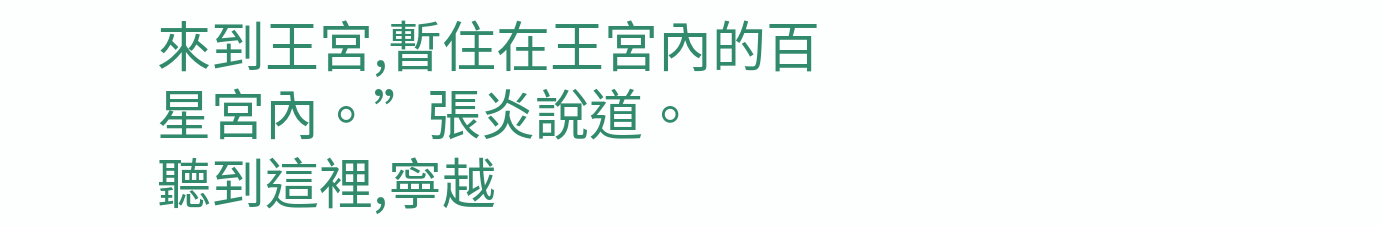來到王宮,暫住在王宮內的百星宮內。”張炎說道。
聽到這裡,寧越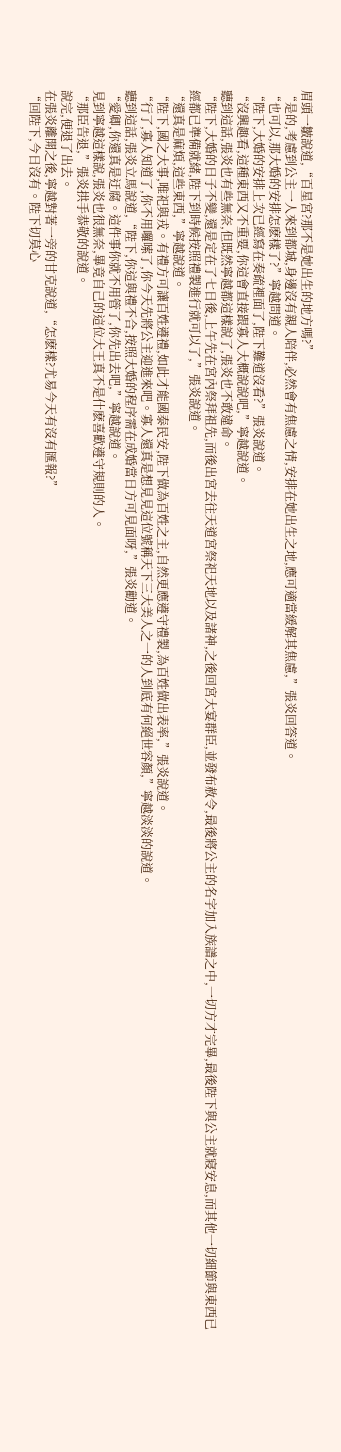眉頭一皺說道,“百星宮?那不是她出生的地方嗎?”
“是的,考慮到公主一人來到都城,身邊沒有親人陪伴,必然會有焦慮之情,安排在她出生之地,應可適當緩解其焦慮,”張炎回答道。
“也可以,那大婚的安排怎麽樣了?”寧越問道。
“陛下,大婚的安排上次已經寫在奏疏裡面了,陛下難道沒看?”張炎說道。
“沒興趣看,這種東西又不重要,你這會直接跟寡人大概說說吧,”寧越說道。
聽到這話,張炎也有些無奈,但既然寧越都這樣說了,張炎也不敢違命。
“陛下,大婚的日子不變,還是定在了七日後,上午先在宮內祭拜祖先,而後出宮去往天道宮祭祀天地以及諸神,之後回宮大宴群臣,並發布赦令,最後將公主的名字加入族譜之中,一切方才完畢,最後陛下與公主就寢安息,而其他一切細節與東西已經都已準備就緒,陛下到時候按照禮製進行就可以了,”張炎說道。
“還真是麻煩,這些東西,”寧越說道。
“陛下,國之大事,唯祀與戎。有禮方可讓百姓遵禮,如此才能國泰民安,陛下做為百姓之主,自然更應遵守禮製,為百姓做出表率,”張炎說道。
“行了,寡人知道了,你不用囉嗦了,你今天先將公主迎進來吧。寡人還真是想見見這位號稱天下三大美人之一的人到底有何絕世容顏,”寧越淡淡的說道。
聽到這話,張炎立馬說道,“陛下,你這與禮不合,按照大婚的程序需在成婚當日方可見面呀,”張炎勸道。
“愛卿,你還真是迂腐。這件事你就不用管了,你先出去吧,”寧越說道。
見到寧越這樣說,張炎也很無奈,畢竟自己的這位大王真不是什麽喜歡遵守規則的人。
“那臣告退,”張炎拱手恭敬的說道。
說完,便退了出去。
在張炎離開之後,寧越對著一旁的甘克說道,“怎麽樣?尤易今天有沒有匯報?”
“回陛下,今日沒有。陛下切莫心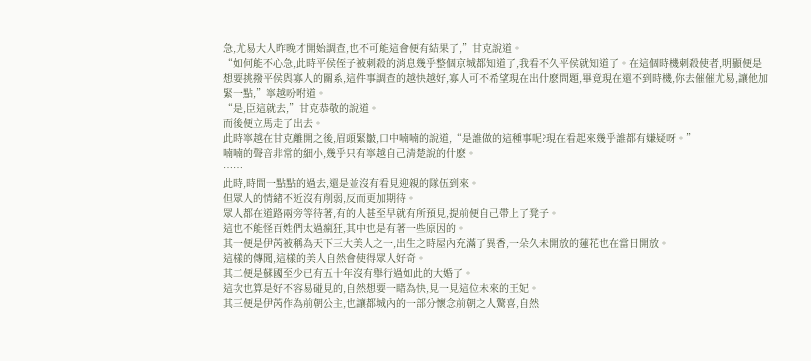急,尤易大人昨晚才開始調查,也不可能這會便有結果了,”甘克說道。
“如何能不心急,此時平侯侄子被刺殺的消息幾乎整個京城都知道了,我看不久平侯就知道了。在這個時機刺殺使者,明顯便是想要挑撥平侯與寡人的關系,這件事調查的越快越好,寡人可不希望現在出什麽問題,畢竟現在還不到時機,你去催催尤易,讓他加緊一點,”寧越吩咐道。
“是,臣這就去,”甘克恭敬的說道。
而後便立馬走了出去。
此時寧越在甘克離開之後,眉頭緊皺,口中喃喃的說道,“是誰做的這種事呢?現在看起來幾乎誰都有嫌疑呀。”
喃喃的聲音非常的細小,幾乎只有寧越自己清楚說的什麽。
……
此時,時間一點點的過去,還是並沒有看見迎親的隊伍到來。
但眾人的情緒不近沒有削弱,反而更加期待。
眾人都在道路兩旁等待著,有的人甚至早就有所預見,提前便自己帶上了凳子。
這也不能怪百姓們太過瘋狂,其中也是有著一些原因的。
其一便是伊芮被稱為天下三大美人之一,出生之時屋內充滿了異香,一朵久未開放的蓮花也在當日開放。
這樣的傳聞,這樣的美人自然會使得眾人好奇。
其二便是蘇國至少已有五十年沒有舉行過如此的大婚了。
這次也算是好不容易碰見的,自然想要一睹為快,見一見這位未來的王妃。
其三便是伊芮作為前朝公主,也讓都城內的一部分懷念前朝之人驚喜,自然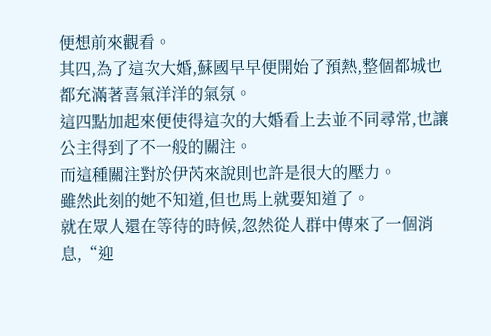便想前來觀看。
其四,為了這次大婚,蘇國早早便開始了預熱,整個都城也都充滿著喜氣洋洋的氣氛。
這四點加起來便使得這次的大婚看上去並不同尋常,也讓公主得到了不一般的關注。
而這種關注對於伊芮來說則也許是很大的壓力。
雖然此刻的她不知道,但也馬上就要知道了。
就在眾人還在等待的時候,忽然從人群中傳來了一個消息,“迎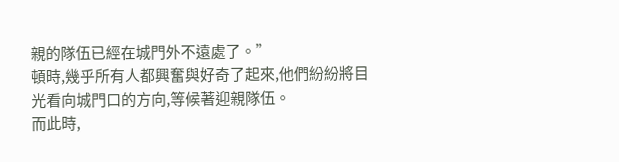親的隊伍已經在城門外不遠處了。”
頓時,幾乎所有人都興奮與好奇了起來,他們紛紛將目光看向城門口的方向,等候著迎親隊伍。
而此時,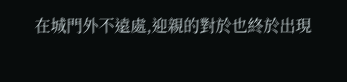在城門外不遠處,迎親的對於也終於出現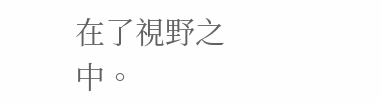在了視野之中。